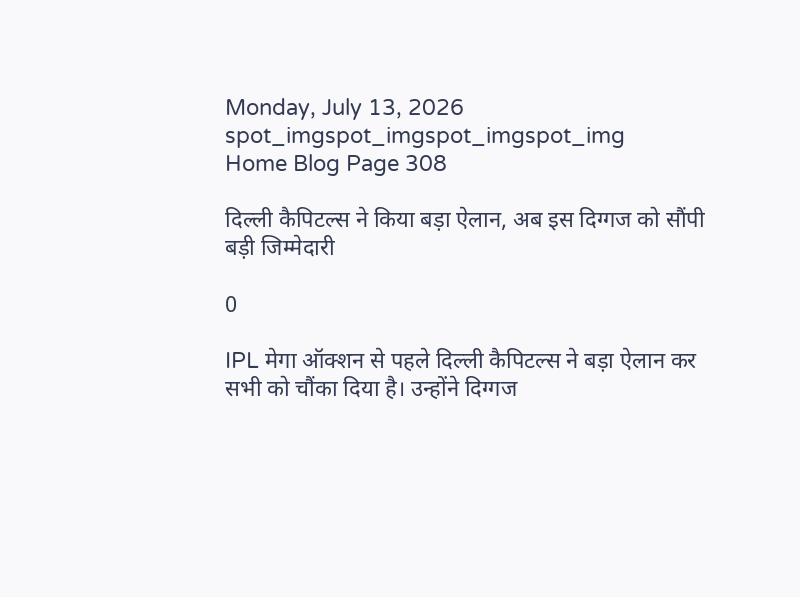Monday, July 13, 2026
spot_imgspot_imgspot_imgspot_img
Home Blog Page 308

दिल्ली कैपिटल्स ने किया बड़ा ऐलान, अब इस दिग्गज को सौंपी बड़ी जिम्मेदारी

0

IPL मेगा ऑक्शन से पहले दिल्ली कैपिटल्स ने बड़ा ऐलान कर सभी को चौंका दिया है। उन्होंने दिग्गज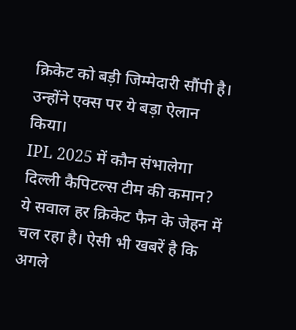क्रिकेट को बड़ी जिम्मेदारी सौंपी है। उन्होंने एक्स पर ये बड़ा ऐलान किया।
IPL 2025 में कौन संभालेगा दिल्ली कैपिटल्स टीम की कमान? ये सवाल हर क्रिकेट फैन के जेहन में चल रहा है। ऐसी भी खबरें है कि अगले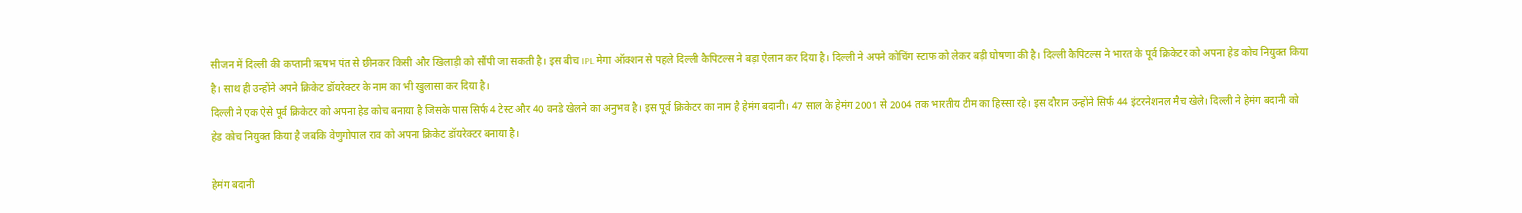सीजन में दिल्ली की कप्तानी ऋषभ पंत से छीनकर किसी और खिलाड़ी को सौंपी जा सकती है। इस बीच IPL मेगा ऑक्शन से पहले दिल्ली कैपिटल्स ने बड़ा ऐलान कर दिया है। दिल्ली ने अपने कोचिंग स्टाफ को लेकर बड़ी घोषणा की है। दिल्ली कैपिटल्स ने भारत के पूर्व क्रिकेटर को अपना हेड कोच नियुक्त किया है। साथ ही उन्होंने अपने क्रिकेट डॉयरेक्टर के नाम का भी खुलासा कर दिया है।
दिल्ली ने एक ऐसे पूर्व क्रिकेटर को अपना हेड कोच बनाया है जिसके पास सिर्फ 4 टेस्ट और 40 वनडे खेलने का अनुभव है। इस पूर्व क्रिकेटर का नाम है हेमंग बदानी। 47 साल के हेमंग 2001 से 2004 तक भारतीय टीम का हिस्सा रहे। इस दौरान उन्होंने सिर्फ 44 इंटरनेशनल मैच खेले। दिल्ली ने हेमंग बदानी को हेड कोच नियुक्त किया है जबकि वेणुगोपाल राव को अपना क्रिकेट डॉयरेक्टर बनाया है।

हेमंग बदानी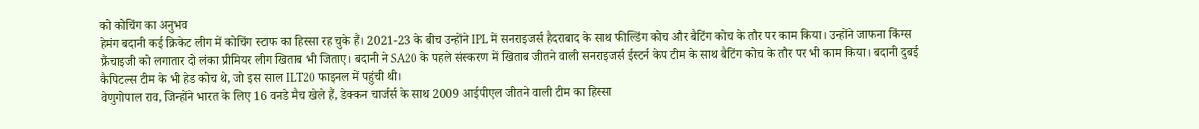को कोचिंग का अनुभव
हेमंग बदानी कई क्रिकेट लीग में कोचिंग स्टाफ का हिस्सा रह चुके हैं। 2021-23 के बीच उन्होंने IPL में सनराइजर्स हैदराबाद के साथ फील्डिंग कोच और बैटिंग कोच के तौर पर काम किया। उन्होंने जाफना किंग्स फ्रैंचाइजी को लगातार दो लंका प्रीमियर लीग खिताब भी जिताए। बदानी ने SA20 के पहले संस्करण में खिताब जीतने वाली सनराइजर्स ईस्टर्न केप टीम के साथ बैटिंग कोच के तौर पर भी काम किया। बदानी दुबई कैपिटल्स टीम के भी हेड कोच थे, जो इस साल ILT20 फाइनल में पहुंची थी।
वेणुगोपाल राव, जिन्होंने भारत के लिए 16 वनडे मैच खेले हैं, डेक्कन चार्जर्स के साथ 2009 आईपीएल जीतने वाली टीम का हिस्सा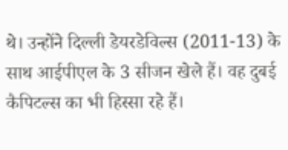थे। उन्होंने दिल्ली डेयरडेविल्स (2011-13) के साथ आईपीएल के 3 सीजन खेले हैं। वह दुबई कैपिटल्स का भी हिस्सा रहे हैं।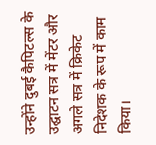उन्होंने दुबई कैपिटल्स के उद्घाटन सत्र में मेंटर और अगले सत्र में क्रिकेट निदेशक के रूप में काम किया।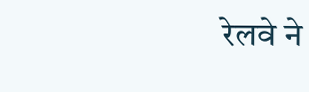रेलवे ने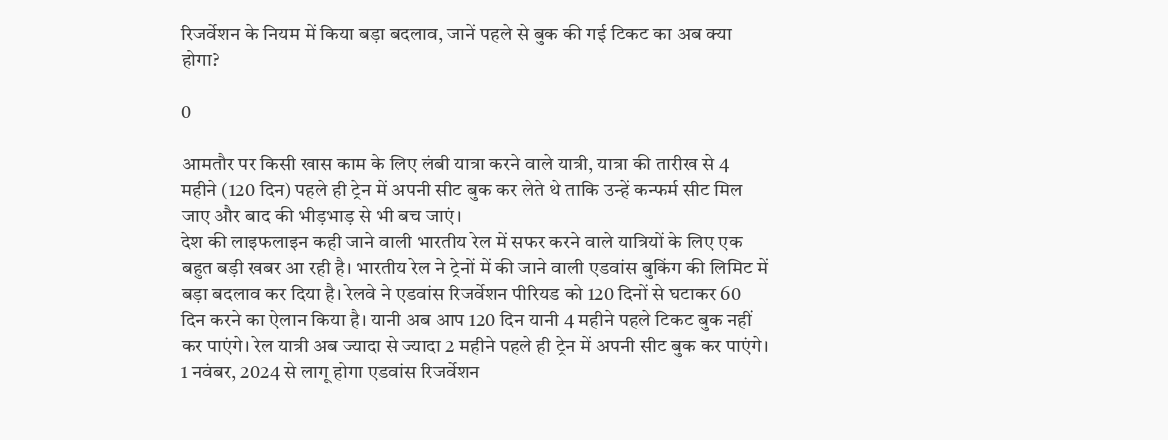रिजर्वेशन के नियम में किया बड़ा बदलाव, जानें पहले से बुक की गई टिकट का अब क्या होगा?

0

आमतौर पर किसी खास काम के लिए लंबी यात्रा करने वाले यात्री, यात्रा की तारीख से 4 महीने (120 दिन) पहले ही ट्रेन में अपनी सीट बुक कर लेते थे ताकि उन्हें कन्फर्म सीट मिल जाए और बाद की भीड़भाड़ से भी बच जाएं।
देश की लाइफलाइन कही जाने वाली भारतीय रेल में सफर करने वाले यात्रियों के लिए एक बहुत बड़ी खबर आ रही है। भारतीय रेल ने ट्रेनों में की जाने वाली एडवांस बुकिंग की लिमिट में बड़ा बदलाव कर दिया है। रेलवे ने एडवांस रिजर्वेशन पीरियड को 120 दिनों से घटाकर 60 दिन करने का ऐलान किया है। यानी अब आप 120 दिन यानी 4 महीने पहले टिकट बुक नहीं कर पाएंगे। रेल यात्री अब ज्यादा से ज्यादा 2 महीने पहले ही ट्रेन में अपनी सीट बुक कर पाएंगे।
1 नवंबर, 2024 से लागू होगा एडवांस रिजर्वेशन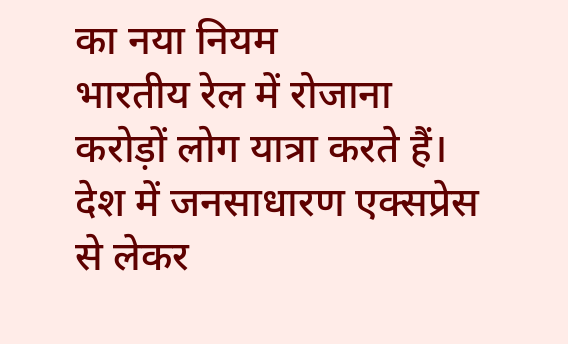का नया नियम
भारतीय रेल में रोजाना करोड़ों लोग यात्रा करते हैं। देश में जनसाधारण एक्सप्रेस से लेकर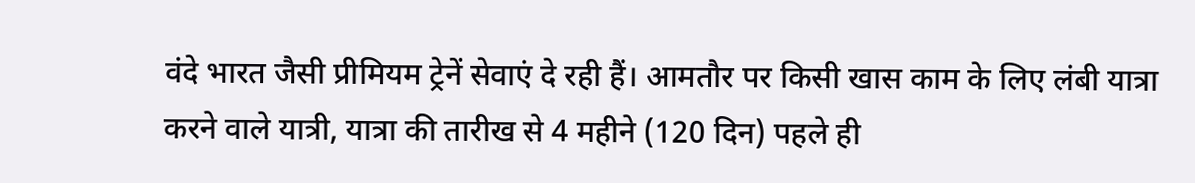वंदे भारत जैसी प्रीमियम ट्रेनें सेवाएं दे रही हैं। आमतौर पर किसी खास काम के लिए लंबी यात्रा करने वाले यात्री, यात्रा की तारीख से 4 महीने (120 दिन) पहले ही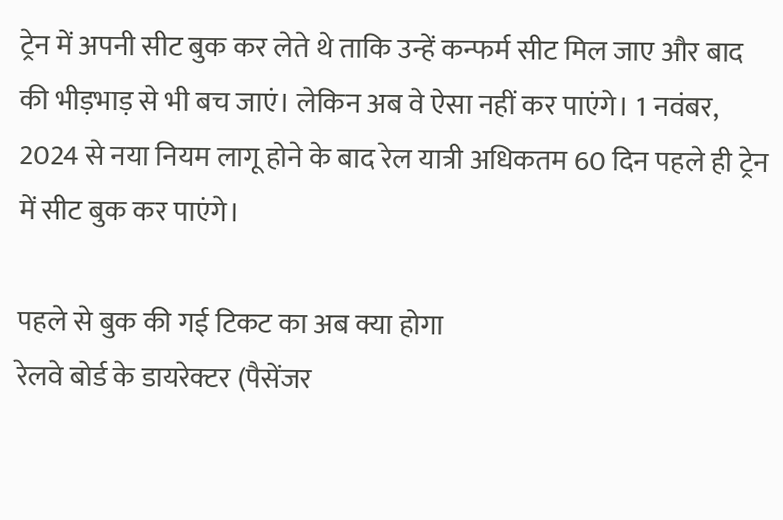ट्रेन में अपनी सीट बुक कर लेते थे ताकि उन्हें कन्फर्म सीट मिल जाए और बाद की भीड़भाड़ से भी बच जाएं। लेकिन अब वे ऐसा नहीं कर पाएंगे। 1 नवंबर, 2024 से नया नियम लागू होने के बाद रेल यात्री अधिकतम 60 दिन पहले ही ट्रेन में सीट बुक कर पाएंगे।

पहले से बुक की गई टिकट का अब क्या होगा
रेलवे बोर्ड के डायरेक्टर (पैसेंजर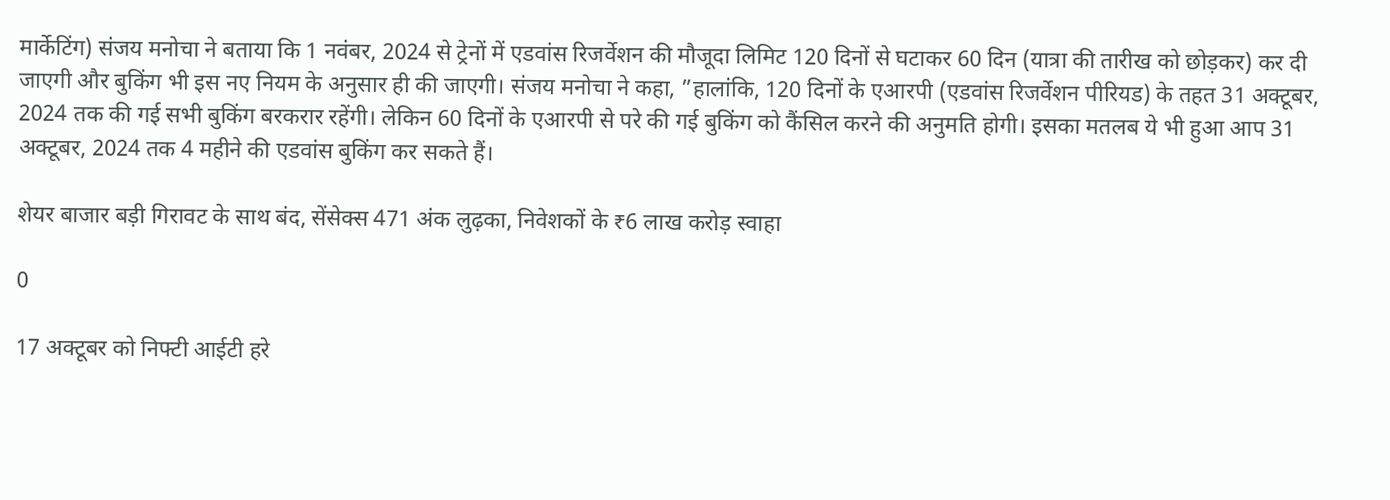मार्केटिंग) संजय मनोचा ने बताया कि 1 नवंबर, 2024 से ट्रेनों में एडवांस रिजर्वेशन की मौजूदा लिमिट 120 दिनों से घटाकर 60 दिन (यात्रा की तारीख को छोड़कर) कर दी जाएगी और बुकिंग भी इस नए नियम के अनुसार ही की जाएगी। संजय मनोचा ने कहा, ”हालांकि, 120 दिनों के एआरपी (एडवांस रिजर्वेशन पीरियड) के तहत 31 अक्टूबर, 2024 तक की गई सभी बुकिंग बरकरार रहेंगी। लेकिन 60 दिनों के एआरपी से परे की गई बुकिंग को कैंसिल करने की अनुमति होगी। इसका मतलब ये भी हुआ आप 31 अक्टूबर, 2024 तक 4 महीने की एडवांस बुकिंग कर सकते हैं।

शेयर बाजार बड़ी गिरावट के साथ बंद, सेंसेक्स 471 अंक लुढ़का, निवेशकों के ₹6 लाख करोड़ स्वाहा

0

17 अक्टूबर को निफ्टी आईटी हरे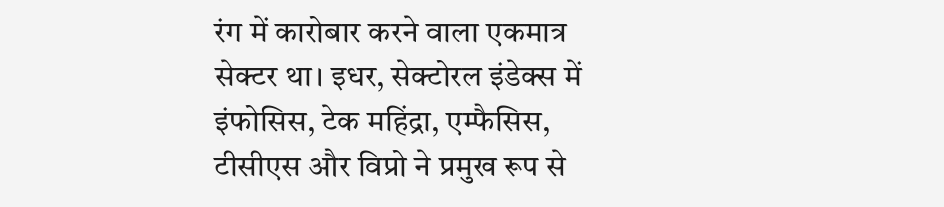रंग में कारोबार करने वाला एकमात्र सेक्टर था। इधर, सेक्टोरल इंडेक्स में इंफोसिस, टेक महिंद्रा, एम्फैसिस, टीसीएस और विप्रो ने प्रमुख रूप से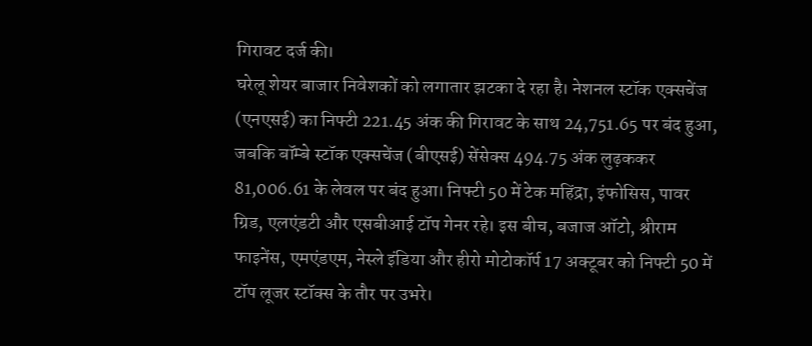गिरावट दर्ज की।
घरेलू शेयर बाजार निवेशकों को लगातार झटका दे रहा है। नेशनल स्टॉक एक्सचेंज (एनएसई) का निफ्टी 221.45 अंक की गिरावट के साथ 24,751.65 पर बंद हुआ, जबकि बॉम्बे स्टॉक एक्सचेंज (बीएसई) सेंसेक्स 494.75 अंक लुढ़ककर 81,006.61 के लेवल पर बंद हुआ। निफ्टी 50 में टेक महिंद्रा, इंफोसिस, पावर ग्रिड, एलएंडटी और एसबीआई टॉप गेनर रहे। इस बीच, बजाज ऑटो, श्रीराम फाइनेंस, एमएंडएम, नेस्ले इंडिया और हीरो मोटोकॉर्प 17 अक्टूबर को निफ्टी 50 में टॉप लूजर स्टॉक्स के तौर पर उभरे।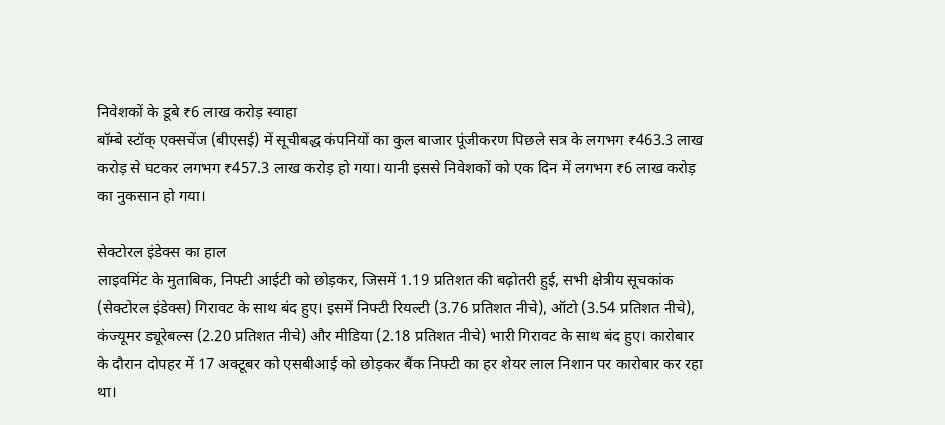निवेशकों के डूबे ₹6 लाख करोड़ स्वाहा
बॉम्बे स्टॉक् एक्सचेंज (बीएसई) में सूचीबद्ध कंपनियों का कुल बाजार पूंजीकरण पिछले सत्र के लगभग ₹463.3 लाख करोड़ से घटकर लगभग ₹457.3 लाख करोड़ हो गया। यानी इससे निवेशकों को एक दिन में लगभग ₹6 लाख करोड़ का नुकसान हो गया।

सेक्टोरल इंडेक्स का हाल
लाइवमिंट के मुताबिक, निफ्टी आईटी को छोड़कर, जिसमें 1.19 प्रतिशत की बढ़ोतरी हुई, सभी क्षेत्रीय सूचकांक (सेक्टोरल इंडेक्स) गिरावट के साथ बंद हुए। इसमें निफ्टी रियल्टी (3.76 प्रतिशत नीचे), ऑटो (3.54 प्रतिशत नीचे), कंज्यूमर ड्यूरेबल्स (2.20 प्रतिशत नीचे) और मीडिया (2.18 प्रतिशत नीचे) भारी गिरावट के साथ बंद हुए। कारोबार के दौरान दोपहर में 17 अक्टूबर को एसबीआई को छोड़कर बैंक निफ्टी का हर शेयर लाल निशान पर कारोबार कर रहा था।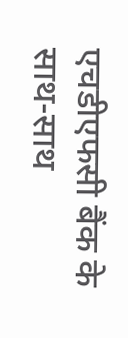एचडीएफसी बैंक के साथ-साथ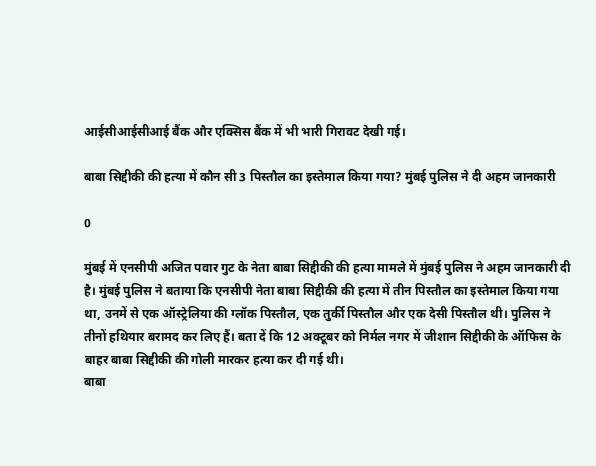आईसीआईसीआई बैंक और एक्सिस बैंक में भी भारी गिरावट देखी गई।

बाबा सिद्दीकी की हत्या में कौन सी 3 पिस्तौल का इस्तेमाल किया गया? मुंबई पुलिस ने दी अहम जानकारी

0

मुंबई में एनसीपी अजित पवार गुट के नेता बाबा सिद्दीकी की हत्या मामले में मुंबई पुलिस ने अहम जानकारी दी है। मुंबई पुलिस ने बताया कि एनसीपी नेता बाबा सिद्दीकी की हत्या में तीन पिस्तौल का इस्तेमाल किया गया था, उनमें से एक ऑस्ट्रेलिया की ग्लॉक पिस्तौल, एक तुर्की पिस्तौल और एक देसी पिस्तौल थी। पुलिस ने तीनों हथियार बरामद कर लिए हैं। बता दें कि 12 अक्टूबर को निर्मल नगर में जीशान सिद्दीकी के ऑफिस के बाहर बाबा सिद्दीकी की गोली मारकर हत्या कर दी गई थी।
बाबा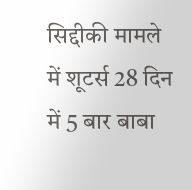सिद्दीकी मामले में शूटर्स 28 दिन में 5 बार बाबा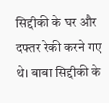सिद्दीकी के घर और दफ्तर रेकी करने गए थे। बाबा सिद्दीकी के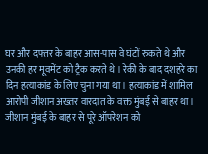घर और दफ्तर के बाहर आस-पास वे घंटों रुकते थे और उनकी हर मूवमेंट को ट्रैक करते थे। रेकी के बाद दशहरे का दिन हत्याकांड के लिए चुना गया था। हत्याकांड में शामिल आरोपी जीशान अख्तर वारदात के वक्त मुंबई से बाहर था। जीशान मुंबई के बाहर से पूरे ऑपरेशन को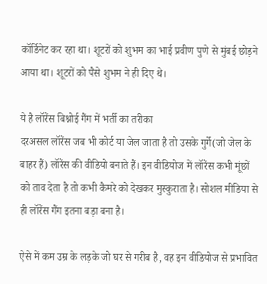कॉर्डिनेट कर रहा था। शूटरों को शुभम का भाई प्रवीण पुणे से मुंबई छोड़ने आया था। शूटरों को पैसे शुभम ने ही दिए थे।

ये है लॉरेंस बिश्नोई गैंग में भर्ती का तरीका
दरअसल लॉरेंस जब भी कोर्ट या जेल जाता है तो उसके गुर्गे(जो जेल के बाहर हैं) लॉरेंस की वीडियो बनाते हैं। इन वीडियोज में लॉरेंस कभी मूंछों को ताव देता है तो कभी कैमरे को देखकर मुस्कुराता है। सोशल मीडिया से ही लॉरेंस गैंग इतना बड़ा बना है।

ऐसे में कम उम्र के लड़के जो घर से गरीब है, वह इन वीडियोज से प्रभावित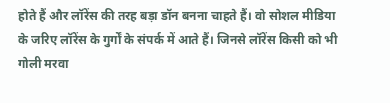होते हैं और लॉरेंस की तरह बड़ा डॉन बनना चाहते हैं। वो सोशल मीडिया के जरिए लॉरेंस के गुर्गों के संपर्क में आते हैं। जिनसे लॉरेंस किसी को भी गोली मरवा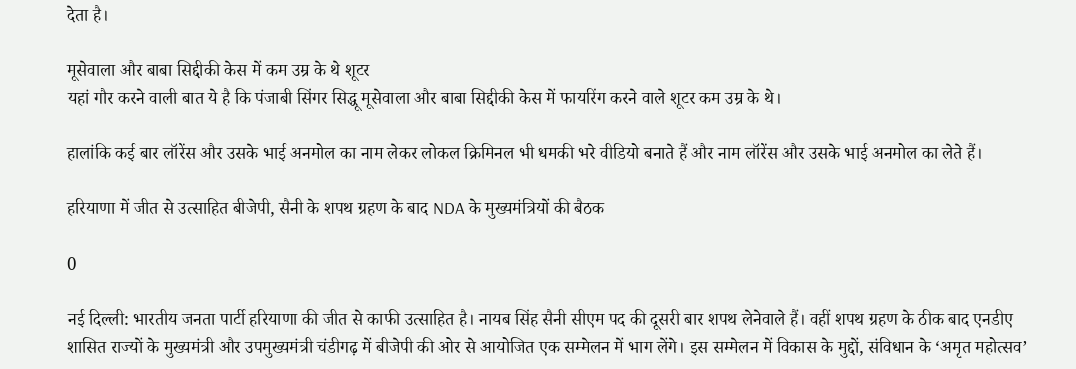देता है।

मूसेवाला और बाबा सिद्दीकी केस में कम उम्र के थे शूटर
यहां गौर करने वाली बात ये है कि पंजाबी सिंगर सिद्धू मूसेवाला और बाबा सिद्दीकी केस में फायरिंग करने वाले शूटर कम उम्र के थे।

हालांकि कई बार लॉरेंस और उसके भाई अनमोल का नाम लेकर लोकल क्रिमिनल भी धमकी भरे वीडियो बनाते हैं और नाम लॉरेंस और उसके भाई अनमोल का लेते हैं।

हरियाणा में जीत से उत्साहित बीजेपी, सैनी के शपथ ग्रहण के बाद NDA के मुख्यमंत्रियों की बैठक

0

नई दिल्ली: भारतीय जनता पार्टी हरियाणा की जीत से काफी उत्साहित है। नायब सिंह सैनी सीएम पद की दूसरी बार शपथ लेनेवाले हैं। वहीं शपथ ग्रहण के ठीक बाद एनडीए शासित राज्यों के मुख्यमंत्री और उपमुख्यमंत्री चंडीगढ़ में बीजेपी की ओर से आयोजित एक सम्मेलन में भाग लेंगे। इस सम्मेलन में विकास के मुद्दों, संविधान के ‘अमृत महोत्सव’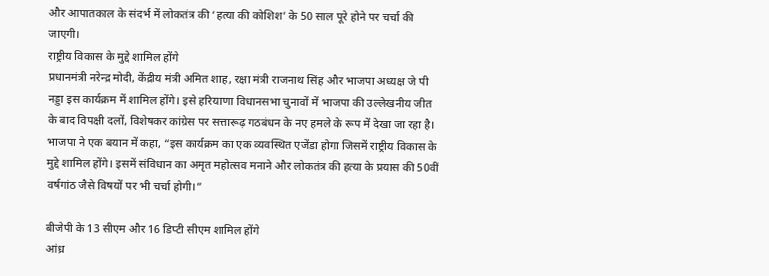और आपातकाल के संदर्भ में लोकतंत्र की ‘हत्या की कोशिश’ के 50 साल पूरे होने पर चर्चा की जाएगी।
राष्ट्रीय विकास के मुद्दे शामिल होंगे
प्रधानमंत्री नरेन्द्र मोदी, केंद्रीय मंत्री अमित शाह, रक्षा मंत्री राजनाथ सिंह और भाजपा अध्यक्ष जे पी नड्डा इस कार्यक्रम में शामिल होंगे। इसे हरियाणा विधानसभा चुनावों में भाजपा की उल्लेखनीय जीत के बाद विपक्षी दलों, विशेषकर कांग्रेस पर सत्तारूढ़ गठबंधन के नए हमले के रूप में देखा जा रहा है। भाजपा ने एक बयान में कहा, “इस कार्यक्रम का एक व्यवस्थित एजेंडा होगा जिसमें राष्ट्रीय विकास के मुद्दे शामिल होंगे। इसमें संविधान का अमृत महोत्सव मनाने और लोकतंत्र की हत्या के प्रयास की 50वीं वर्षगांठ जैसे विषयों पर भी चर्चा होगी।”

बीजेपी के 13 सीएम और 16 डिप्टी सीएम शामिल होंगे
आंध्र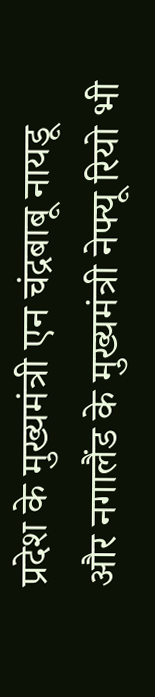प्रदेश के मुख्यमंत्री एन चंद्रबाबू नायडू और नगालैंड के मुख्यमंत्री नेफ्यू रियो भी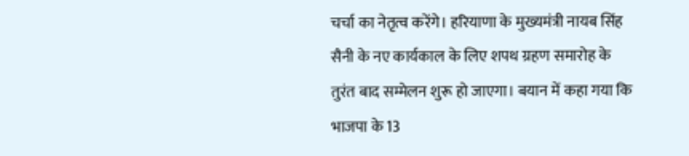चर्चा का नेतृत्व करेंगे। हरियाणा के मुख्यमंत्री नायब सिंह सैनी के नए कार्यकाल के लिए शपथ ग्रहण समारोह के तुरंत बाद सम्मेलन शुरू हो जाएगा। बयान में कहा गया कि भाजपा के 13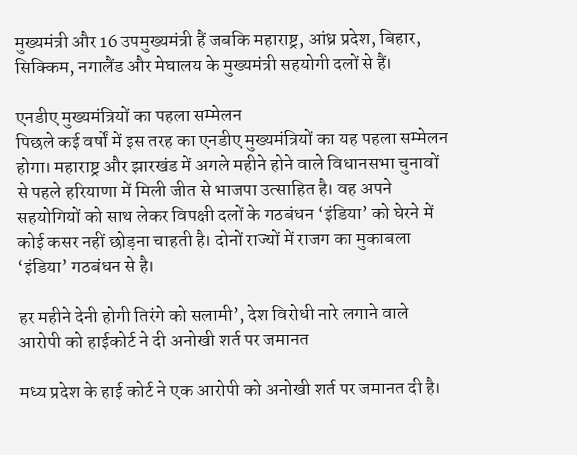मुख्यमंत्री और 16 उपमुख्यमंत्री हैं जबकि महाराष्ट्र, आंध्र प्रदेश, बिहार, सिक्किम, नगालैंड और मेघालय के मुख्यमंत्री सहयोगी दलों से हैं।

एनडीए मुख्यमंत्रियों का पहला सम्मेलन
पिछले कई वर्षों में इस तरह का एनडीए मुख्यमंत्रियों का यह पहला सम्मेलन होगा। महाराष्ट्र और झारखंड में अगले महीने होने वाले विधानसभा चुनावों से पहले हरियाणा में मिली जीत से भाजपा उत्साहित है। वह अपने सहयोगियों को साथ लेकर विपक्षी दलों के गठबंधन ‘इंडिया’ को घेरने में कोई कसर नहीं छोड़ना चाहती है। दोनों राज्यों में राजग का मुकाबला ‘इंडिया’ गठबंधन से है।

हर महीने देनी होगी तिरंगे को सलामी’, देश विरोधी नारे लगाने वाले आरोपी को हाईकोर्ट ने दी अनोखी शर्त पर जमानत

मध्य प्रदेश के हाई कोर्ट ने एक आरोपी को अनोखी शर्त पर जमानत दी है।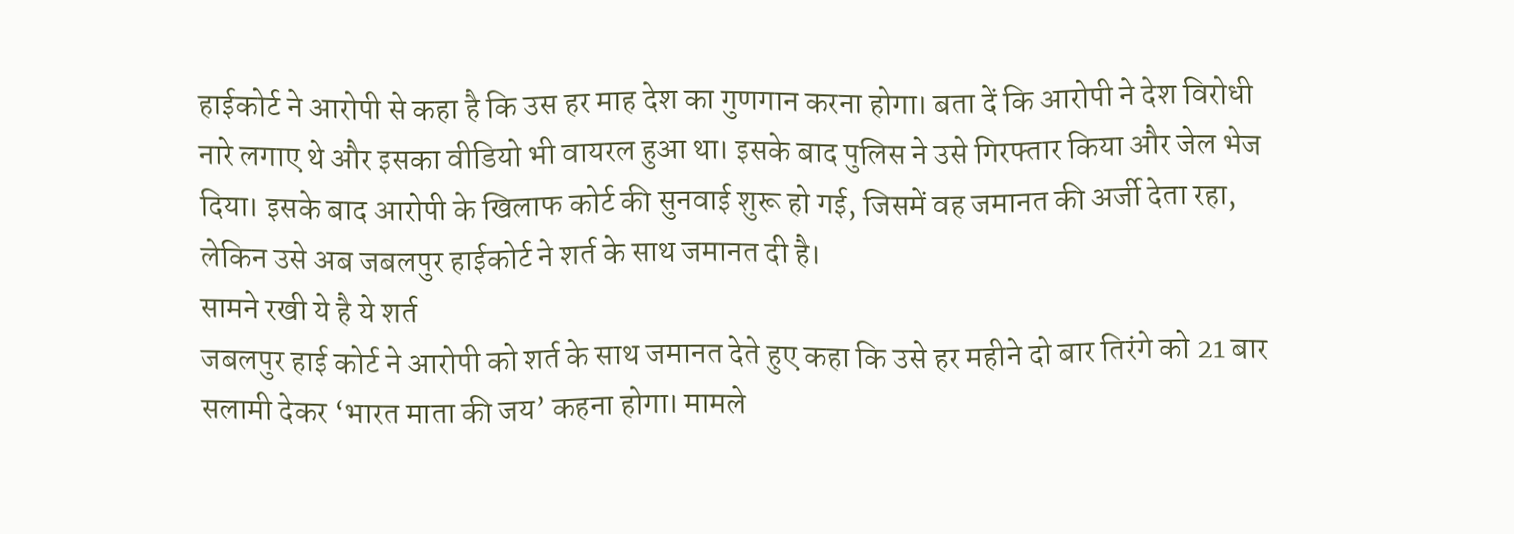हाईकोर्ट ने आरोपी से कहा है कि उस हर माह देश का गुणगान करना होगा। बता दें कि आरोपी ने देश विरोधी नारे लगाए थे और इसका वीडियो भी वायरल हुआ था। इसके बाद पुलिस ने उसे गिरफ्तार किया और जेल भेज दिया। इसके बाद आरोपी के खिलाफ कोर्ट की सुनवाई शुरू हो गई, जिसमें वह जमानत की अर्जी देता रहा, लेकिन उसे अब जबलपुर हाईकोर्ट ने शर्त के साथ जमानत दी है।
सामने रखी ये है ये शर्त
जबलपुर हाई कोर्ट ने आरोपी को शर्त के साथ जमानत देते हुए कहा कि उसे हर महीने दो बार तिरंगे को 21 बार सलामी देकर ‘भारत माता की जय’ कहना होगा। मामले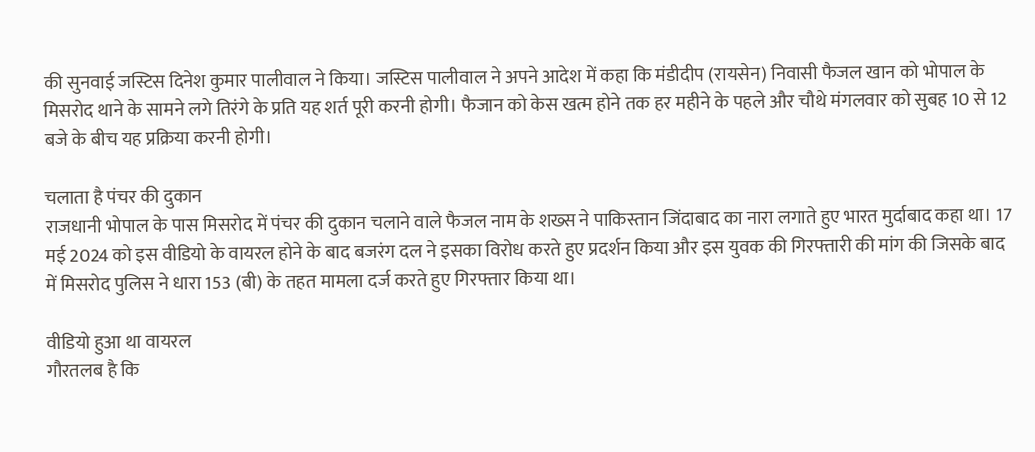की सुनवाई जस्टिस दिनेश कुमार पालीवाल ने किया। जस्टिस पालीवाल ने अपने आदेश में कहा कि मंडीदीप (रायसेन) निवासी फैजल खान को भोपाल के मिसरोद थाने के सामने लगे तिरंगे के प्रति यह शर्त पूरी करनी होगी। फैजान को केस खत्म होने तक हर महीने के पहले और चौथे मंगलवार को सुबह 10 से 12 बजे के बीच यह प्रक्रिया करनी होगी।

चलाता है पंचर की दुकान
राजधानी भोपाल के पास मिसरोद में पंचर की दुकान चलाने वाले फैजल नाम के शख्स ने पाकिस्तान जिंदाबाद का नारा लगाते हुए भारत मुर्दाबाद कहा था। 17 मई 2024 को इस वीडियो के वायरल होने के बाद बजरंग दल ने इसका विरोध करते हुए प्रदर्शन किया और इस युवक की गिरफ्तारी की मांग की जिसके बाद में मिसरोद पुलिस ने धारा 153 (बी) के तहत मामला दर्ज करते हुए गिरफ्तार किया था।

वीडियो हुआ था वायरल
गौरतलब है कि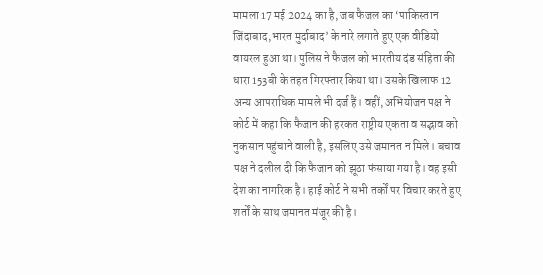मामला 17 मई 2024 का है, जब फैजल का ‘पाकिस्तान जिंदाबाद,भारत मुर्दाबाद’ के नारे लगाते हुए एक वीडियो वायरल हुआ था। पुलिस ने फैजल को भारतीय दंड संहिता की धारा 153बी के तहत गिरफ्तार किया था। उसके खिलाफ 12 अन्य आपराधिक मामले भी दर्ज हैं। वहीं, अभियोजन पक्ष ने कोर्ट में कहा कि फैजान की हरकत राष्ट्रीय एकता व सद्भाव को नुकसान पहुंचाने वाली है, इसलिए उसे जमानत न मिले। बचाव पक्ष ने दलील दी कि फैजान को झूठा फंसाया गया है। वह इसी देश का नागरिक है। हाई कोर्ट ने सभी तर्कों पर विचार करते हुए शर्तों के साथ जमानत मंजूर की है।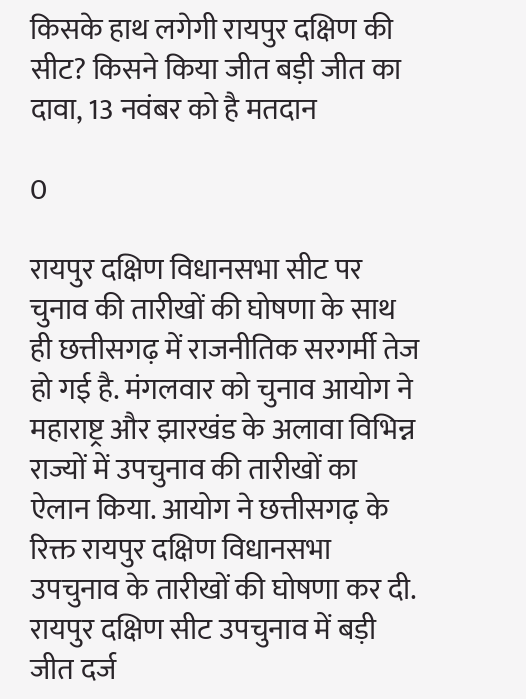किसके हाथ लगेगी रायपुर दक्षिण की सीट? किसने किया जीत बड़ी जीत का दावा, 13 नवंबर को है मतदान

0

रायपुर दक्षिण विधानसभा सीट पर चुनाव की तारीखों की घोषणा के साथ ही छत्तीसगढ़ में राजनीतिक सरगर्मी तेज हो गई है. मंगलवार को चुनाव आयोग ने महाराष्ट्र और झारखंड के अलावा विभिन्न राज्यों में उपचुनाव की तारीखों का ऐलान किया. आयोग ने छत्तीसगढ़ के रिक्त रायपुर दक्षिण विधानसभा उपचुनाव के तारीखों की घोषणा कर दी.
रायपुर दक्षिण सीट उपचुनाव में बड़ी जीत दर्ज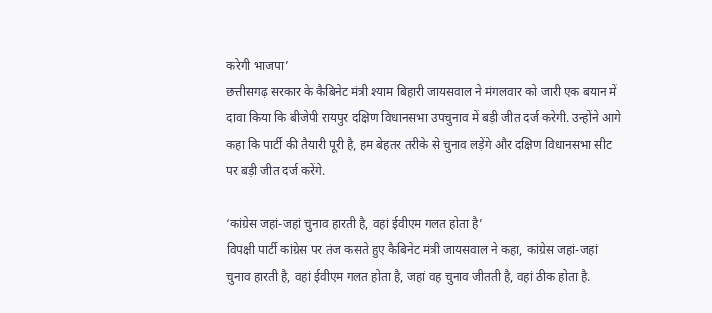करेगी भाजपा’
छत्तीसगढ़ सरकार के कैबिनेट मंत्री श्याम बिहारी जायसवाल ने मंगलवार को जारी एक बयान में दावा किया कि बीजेपी रायपुर दक्षिण विधानसभा उपचुनाव में बड़ी जीत दर्ज करेगी. उन्होंने आगे कहा कि पार्टी की तैयारी पूरी है, हम बेहतर तरीके से चुनाव लड़ेंगे और दक्षिण विधानसभा सीट पर बड़ी जीत दर्ज करेंगे.

‘कांग्रेस जहां-जहां चुनाव हारती है, वहां ईवीएम गलत होता है’
विपक्षी पार्टी कांग्रेस पर तंज कसते हुए कैबिनेट मंत्री जायसवाल ने कहा, कांग्रेस जहां-जहां चुनाव हारती है, वहां ईवीएम गलत होता है, जहां वह चुनाव जीतती है, वहां ठीक होता है.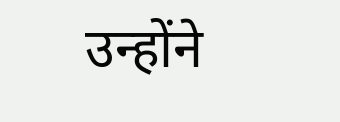उन्होंने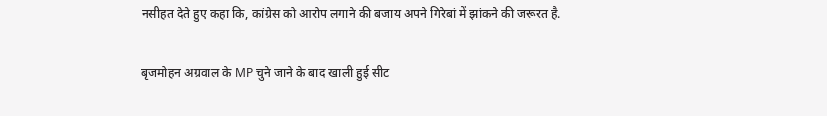नसीहत देते हुए कहा कि, कांग्रेस को आरोप लगाने की बजाय अपने गिरेबां में झांकने की जरूरत है.

बृजमोहन अग्रवाल के MP चुने जाने के बाद खाली हुई सीट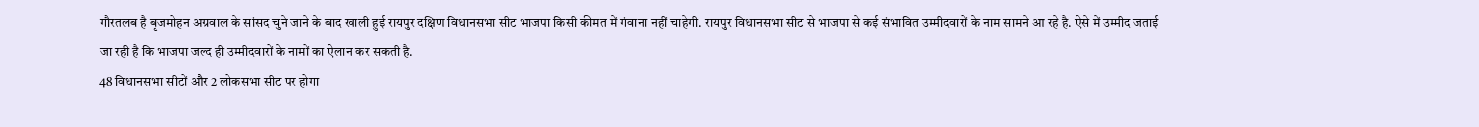गौरतलब है बृजमोहन अग्रवाल के सांसद चुने जाने के बाद खाली हुई रायपुर दक्षिण विधानसभा सीट भाजपा किसी कीमत में गंवाना नहीं चाहेगी. रायपुर विधानसभा सीट से भाजपा से कई संभावित उम्मीदवारों के नाम सामने आ रहे है. ऐसे में उम्मीद जताई जा रही है कि भाजपा जल्द ही उम्मीदवारों के नामों का ऐलान कर सकती है.
48 विधानसभा सीटों और 2 लोकसभा सीट पर होगा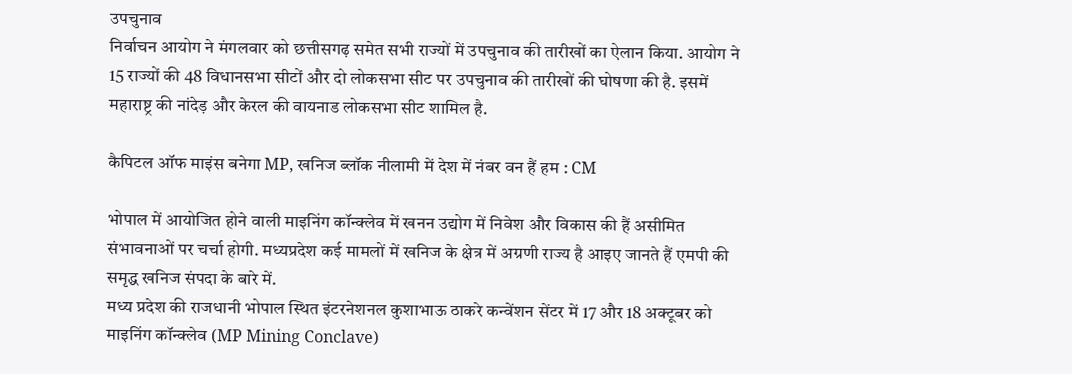उपचुनाव
निर्वाचन आयोग ने मंगलवार को छत्तीसगढ़ समेत सभी राज्यों में उपचुनाव की तारीखों का ऐलान किया. आयोग ने 15 राज्यों की 48 विधानसभा सीटों और दो लोकसभा सीट पर उपचुनाव की तारीखों की घोषणा की है. इसमें महाराष्ट्र की नांदेड़ और केरल की वायनाड लोकसभा सीट शामिल है.

कैपिटल ऑफ माइंस बनेगा MP, खनिज ब्लॉक नीलामी में देश में नंबर वन हैं हम : CM

भोपाल में आयोजित होने वाली माइनिंग कॉन्क्लेव में खनन उद्योग में निवेश और विकास की हैं असीमित संभावनाओं पर चर्चा होगी. मध्यप्रदेश कई मामलों में खनिज के क्षेत्र में अग्रणी राज्य है आइए जानते हैं एमपी की समृद्ध खनिज संपदा के बारे में.
मध्य प्रदेश की राजधानी भोपाल स्थित इंटरनेशनल कुशाभाऊ ठाकरे कन्वेंशन सेंटर में 17 और 18 अक्टूबर को माइनिंग कॉन्क्लेव (MP Mining Conclave)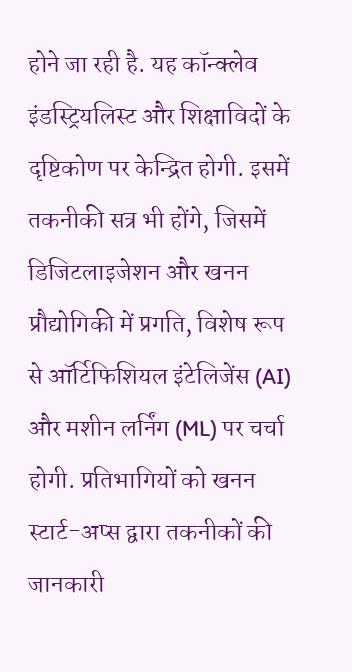होने जा रही है. यह कॉन्क्लेव इंडस्ट्रियलिस्ट और शिक्षाविदों के दृष्टिकोण पर केन्द्रित होगी. इसमें तकनीकी सत्र भी होंगे, जिसमें डिजिटलाइजेशन और खनन प्रौद्योगिकी में प्रगति, विशेष रूप से ऑर्टिफिशियल इंटेलिजेंस (AI) और मशीन लर्निंग (ML) पर चर्चा होगी. प्रतिभागियों को खनन स्टार्ट-अप्स द्वारा तकनीकों की जानकारी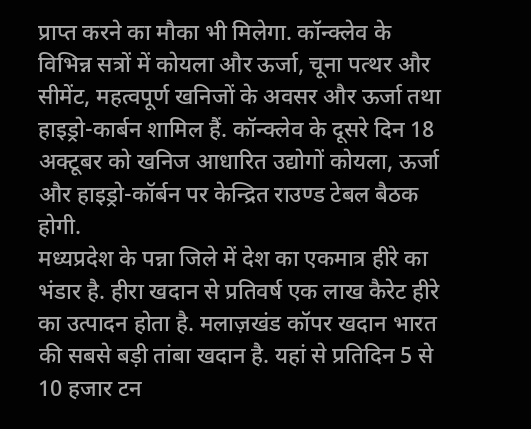प्राप्त करने का मौका भी मिलेगा. कॉन्क्लेव के विभिन्न सत्रों में कोयला और ऊर्जा, चूना पत्थर और सीमेंट, महत्वपूर्ण खनिजों के अवसर और ऊर्जा तथा हाइड्रो-कार्बन शामिल हैं. कॉन्क्लेव के दूसरे दिन 18 अक्टूबर को खनिज आधारित उद्योगों कोयला, ऊर्जा और हाइड्रो-कॉर्बन पर केन्द्रित राउण्ड टेबल बैठक होगी.
मध्यप्रदेश के पन्ना जिले में देश का एकमात्र हीरे का भंडार है. हीरा खदान से प्रतिवर्ष एक लाख कैरेट हीरे का उत्पादन होता है. मलाज़खंड कॉपर खदान भारत की सबसे बड़ी तांबा खदान है. यहां से प्रतिदिन 5 से 10 हजार टन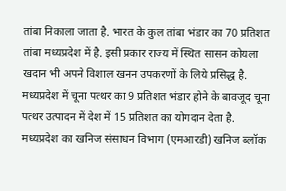तांबा निकाला जाता है. भारत के कुल तांबा भंडार का 70 प्रतिशत तांबा मध्यप्रदेश में है. इसी प्रकार राज्य में स्थित सासन कोयला खदान भी अपने विशाल खनन उपकरणों के लिये प्रसिद्ध है. मध्यप्रदेश में चूना पत्थर का 9 प्रतिशत भंडार होने के बावजूद चूना पत्थर उत्पादन में देश में 15 प्रतिशत का योगदान देता है.
मध्यप्रदेश का खनिज संसाधन विभाग (एमआरडी) खनिज ब्लॉक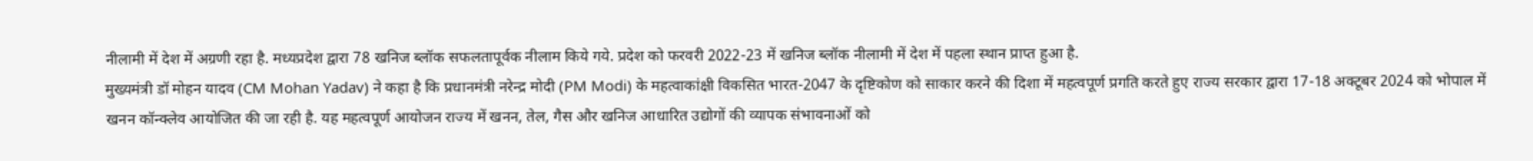नीलामी में देश में अग्रणी रहा है. मध्यप्रदेश द्वारा 78 खनिज ब्लॉक सफलतापूर्वक नीलाम किये गये. प्रदेश को फरवरी 2022-23 में खनिज ब्लॉक नीलामी में देश में पहला स्थान प्राप्त हुआ है.
मुख्यमंत्री डॉ मोहन यादव (CM Mohan Yadav) ने कहा है कि प्रधानमंत्री नरेन्द्र मोदी (PM Modi) के महत्वाकांक्षी विकसित भारत-2047 के दृष्टिकोण को साकार करने की दिशा में महत्वपूर्ण प्रगति करते हुए राज्य सरकार द्वारा 17-18 अक्टूबर 2024 को भोपाल में खनन कॉन्क्लेव आयोजित की जा रही है. यह महत्वपूर्ण आयोजन राज्य में खनन, तेल, गैस और खनिज आधारित उद्योगों की व्यापक संभावनाओं को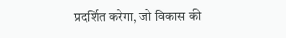प्रदर्शित करेगा, जो विकास की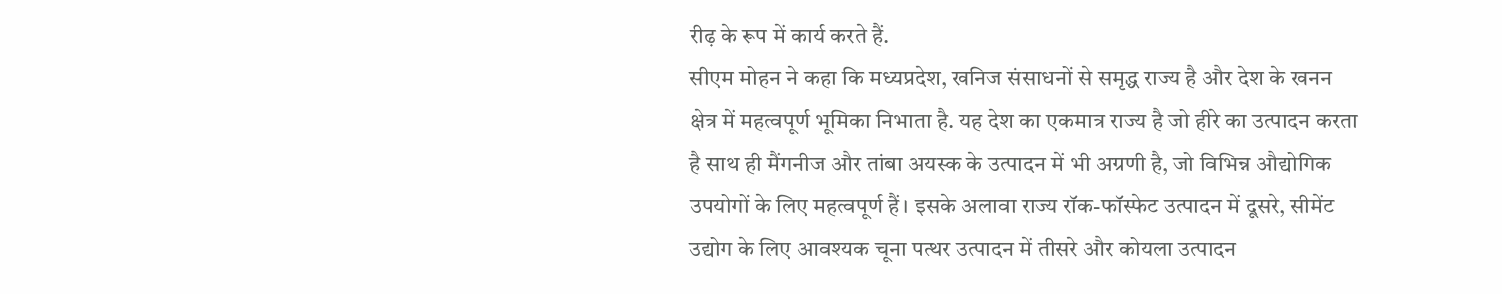रीढ़ के रूप में कार्य करते हैं.
सीएम मोहन ने कहा कि मध्यप्रदेश, खनिज संसाधनों से समृद्ध राज्य है और देश के खनन क्षेत्र में महत्वपूर्ण भूमिका निभाता है. यह देश का एकमात्र राज्य है जो हीरे का उत्पादन करता है साथ ही मैंगनीज और तांबा अयस्क के उत्पादन में भी अग्रणी है, जो विभिन्न औद्योगिक उपयोगों के लिए महत्वपूर्ण हैं। इसके अलावा राज्य रॉक-फॉस्फेट उत्पादन में दूसरे, सीमेंट उद्योग के लिए आवश्यक चूना पत्थर उत्पादन में तीसरे और कोयला उत्पादन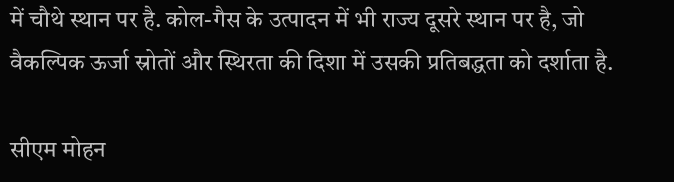में चौथे स्थान पर है. कोल-गैस के उत्पादन में भी राज्य दूसरे स्थान पर है, जो वैकल्पिक ऊर्जा स्रोतों और स्थिरता की दिशा में उसकी प्रतिबद्धता को दर्शाता है.

सीएम मोहन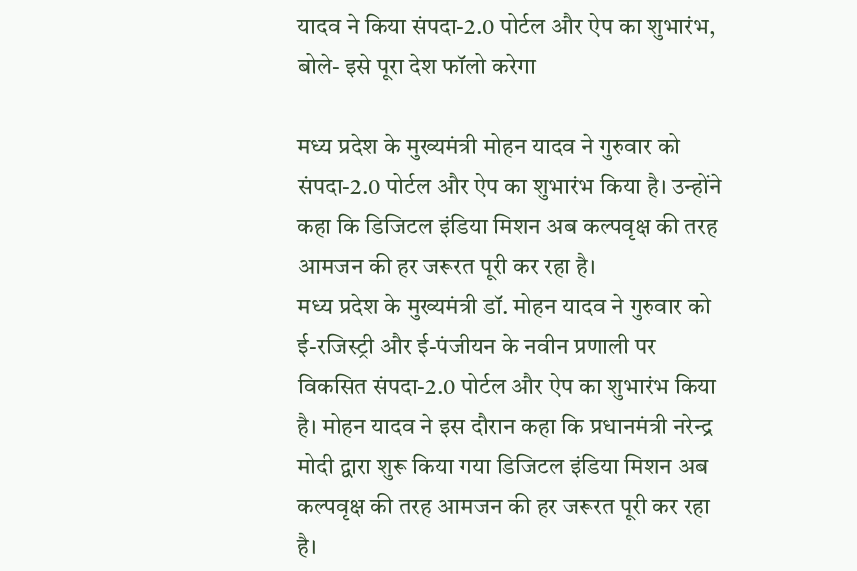यादव ने किया संपदा-2.0 पोर्टल और ऐप का शुभारंभ, बोले- इसे पूरा देश फॉलो करेगा

मध्य प्रदेश के मुख्यमंत्री मोहन यादव ने गुरुवार को संपदा-2.0 पोर्टल और ऐप का शुभारंभ किया है। उन्होंने कहा कि डिजिटल इंडिया मिशन अब कल्पवृक्ष की तरह आमजन की हर जरूरत पूरी कर रहा है।
मध्य प्रदेश के मुख्यमंत्री डॉ. मोहन यादव ने गुरुवार को ई-रजिस्ट्री और ई-पंजीयन के नवीन प्रणाली पर विकसित संपदा-2.0 पोर्टल और ऐप का शुभारंभ किया है। मोहन यादव ने इस दौरान कहा कि प्रधानमंत्री नरेन्द्र मोदी द्वारा शुरू किया गया डिजिटल इंडिया मिशन अब कल्पवृक्ष की तरह आमजन की हर जरूरत पूरी कर रहा है।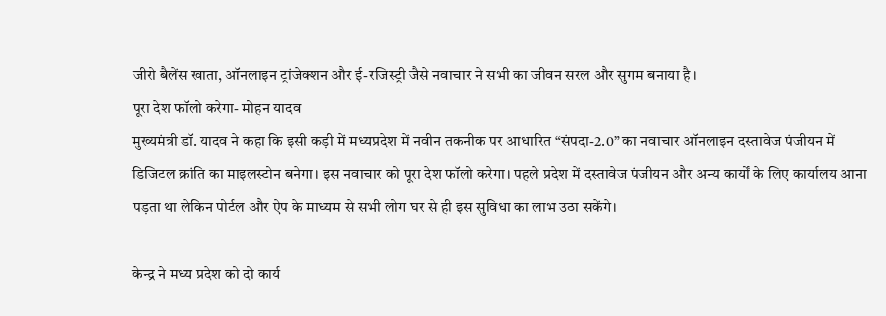जीरो बैलेंस खाता, ऑनलाइन ट्रांजेक्शन और ई-रजिस्ट्री जैसे नवाचार ने सभी का जीवन सरल और सुगम बनाया है।
पूरा देश फॉलो करेगा- मोहन यादव
मुख्यमंत्री डॉ. यादव ने कहा कि इसी कड़ी में मध्यप्रदेश में नवीन तकनीक पर आधारित “संपदा-2.0” का नवाचार ऑनलाइन दस्तावेज पंजीयन में डिजिटल क्रांति का माइलस्टोन बनेगा। इस नवाचार को पूरा देश फॉलो करेगा। पहले प्रदेश में दस्तावेज पंजीयन और अन्य कार्यों के लिए कार्यालय आना पड़ता था लेकिन पोर्टल और ऐप के माध्यम से सभी लोग घर से ही इस सुविधा का लाभ उठा सकेंगे।

केन्द्र ने मध्य प्रदेश को दो कार्य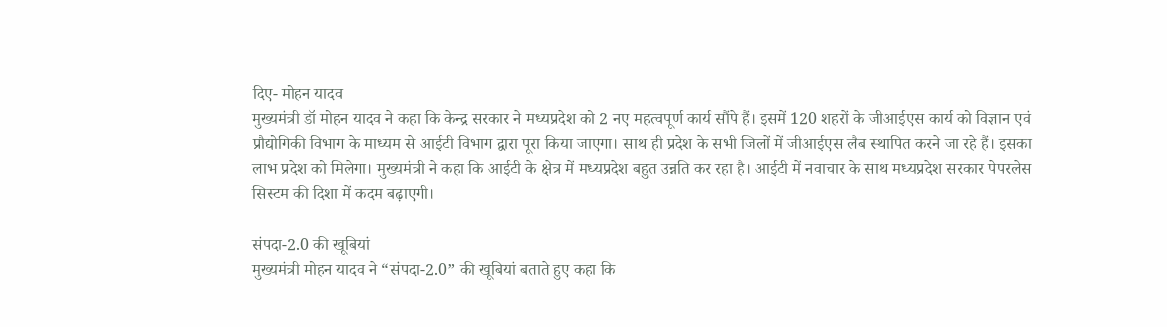दिए- मोहन यादव
मुख्यमंत्री डॉ मोहन यादव ने कहा कि केन्द्र सरकार ने मध्यप्रदेश को 2 नए महत्वपूर्ण कार्य सौंपे हैं। इसमें 120 शहरों के जीआईएस कार्य को विज्ञान एवं प्रौद्योगिकी विभाग के माध्यम से आईटी विभाग द्वारा पूरा किया जाएगा। साथ ही प्रदेश के सभी जिलों में जीआईएस लैब स्थापित करने जा रहे हैं। इसका लाभ प्रदेश को मिलेगा। मुख्यमंत्री ने कहा कि आईटी के क्षेत्र में मध्यप्रदेश बहुत उन्नति कर रहा है। आईटी में नवाचार के साथ मध्यप्रदेश सरकार पेपरलेस सिस्टम की दिशा में कदम बढ़ाएगी।

संपदा-2.0 की खूबियां
मुख्यमंत्री मोहन यादव ने “संपदा-2.0” की खूबियां बताते हुए कहा कि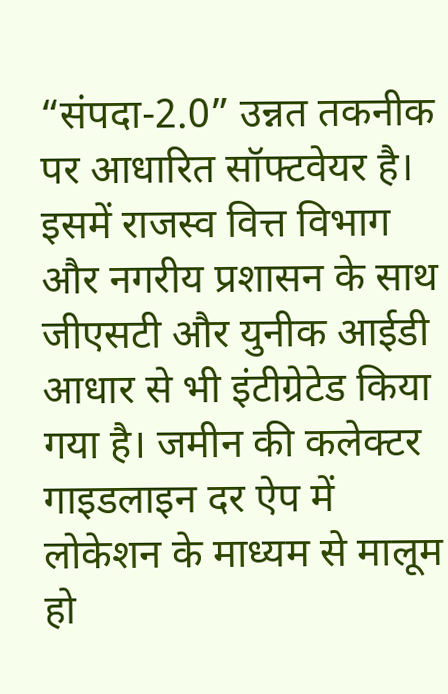“संपदा-2.0” उन्नत तकनीक पर आधारित सॉफ्टवेयर है। इसमें राजस्व वित्त विभाग और नगरीय प्रशासन के साथ जीएसटी और युनीक आईडी आधार से भी इंटीग्रेटेड किया गया है। जमीन की कलेक्टर गाइडलाइन दर ऐप में लोकेशन के माध्यम से मालूम हो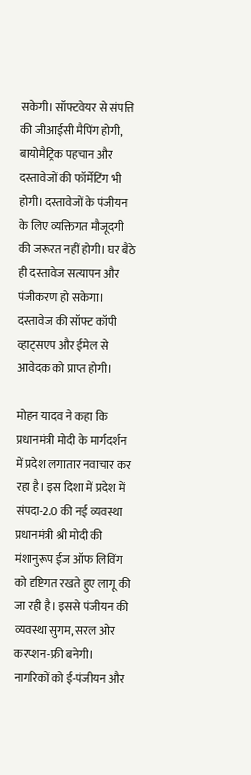सकेगी। सॉफ्टवेयर से संपत्ति की जीआईसी मैपिंग होगी, बायोमैट्रिक पहचान और दस्तावेजों की फॉर्मेटिंग भी होगी। दस्तावेजों के पंजीयन के लिए व्यक्तिगत मौजूदगी की जरूरत नहीं होगी। घर बैठे ही दस्तावेज सत्यापन और पंजीकरण हो सकेगा। दस्तावेज की सॉफ्ट कॉपी व्हाट्सएप और ईमेल से आवेदक को प्राप्त होगी।

मोहन यादव ने कहा कि प्रधानमंत्री मोदी के मार्गदर्शन में प्रदेश लगातार नवाचार कर रहा है। इस दिशा में प्रदेश में संपदा-2.0 की नई व्यवस्था प्रधानमंत्री श्री मोदी की मंशानुरूप ईज ऑफ लिविंग को दृष्टिगत रखते हुए लागू की जा रही है। इससे पंजीयन की व्यवस्था सुगम, सरल ओर करप्शन-फ्री बनेगी। नागरिकों को ई-पंजीयन और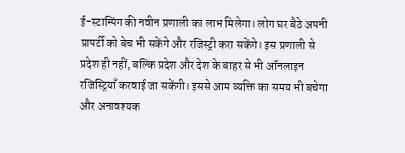ई-स्टाम्पिंग की नवीन प्रणाली का लाभ मिलेगा। लोग घर बैठे अपनी प्रापर्टी को बेच भी सकेंगे और रजिस्ट्री करा सकेंगे। इस प्रणाली से प्रदेश ही नहीं, बल्कि प्रदेश और देश के बाहर से भी ऑनलाइन रजिस्ट्रियाँ करवाई जा सकेंगी। इससे आम व्यक्ति का समय भी बचेगा और अनावश्यक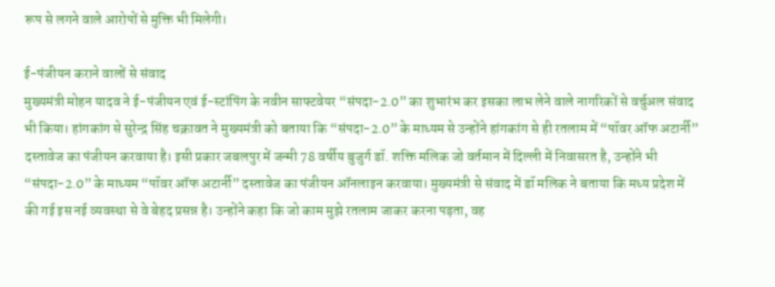रूप से लगने वाले आरोपों से मुक्ति भी मिलेगी।

ई-पंजीयन कराने वालों से संवाद
मुख्यमंत्री मोहन यादव ने ई-पंजीयन एवं ई-स्टांपिंग के नवीन साफ्टवेयर “संपदा-2.0” का शुभारंभ कर इसका लाभ लेने वाले नागरिकों से वर्चुअल संवाद भी किया। हांगकांग से सुरेन्द्र सिंह चक्रावत ने मुख्यमंत्री को बताया कि “संपदा-2.0” के माध्यम से उन्होंने हांगकांग से ही रतलाम में “पॉवर ऑफ अटार्नी” दस्तावेज का पंजीयन करवाया है। इसी प्रकार जबलपुर में जन्मी 78 वर्षीय बुजुर्ग डॉ. शक्ति मलिक जो वर्तमान में दिल्ली में निवासरत है, उन्होंने भी “संपदा-2.0” के माध्यम “पॉवर ऑफ अटार्नी” दस्तावेज का पंजीयन ऑनलाइन करवाया। मुख्यमंत्री से संवाद में डॉ मलिक ने बताया कि मध्य प्रदेश में की गई इस नई व्यवस्था से वे बेहद प्रसन्न है। उन्होंने कहा कि जो काम मुझे रतलाम जाकर करना पड़ता, वह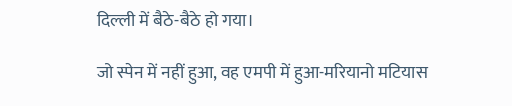दिल्ली में बैठे-बैठे हो गया।

जो स्पेन में नहीं हुआ, वह एमपी में हुआ-मरियानो मटियास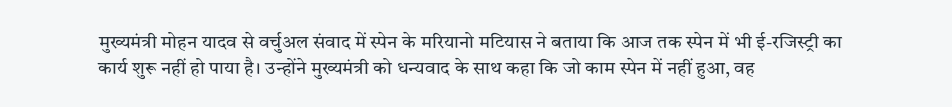मुख्यमंत्री मोहन यादव से वर्चुअल संवाद में स्पेन के मरियानो मटियास ने बताया कि आज तक स्पेन में भी ई-रजिस्ट्री का कार्य शुरू नहीं हो पाया है। उन्होंने मुख्यमंत्री को धन्यवाद के साथ कहा कि जो काम स्पेन में नहीं हुआ, वह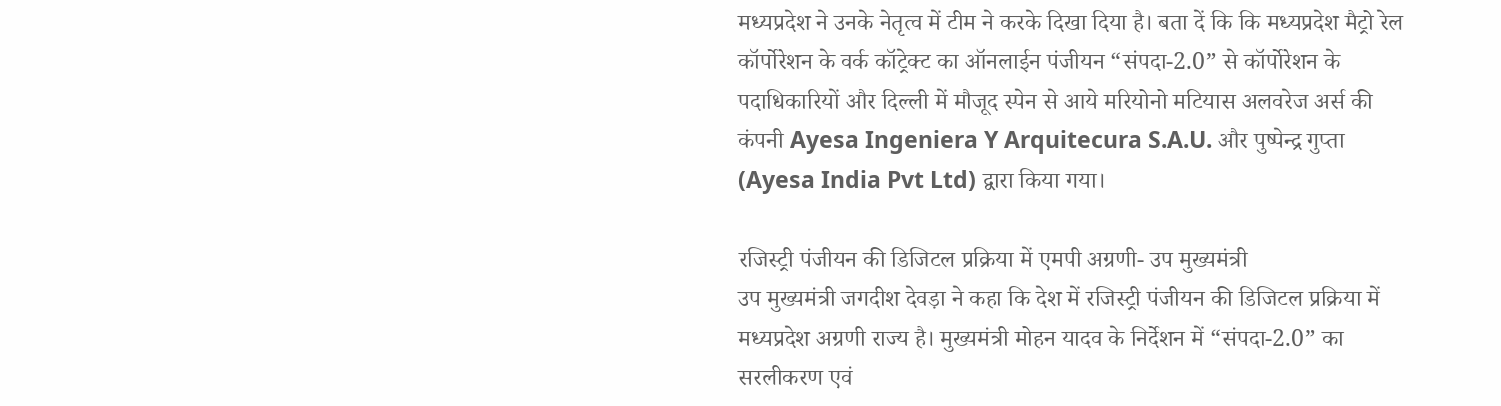मध्यप्रदेश ने उनके नेतृत्व में टीम ने करके दिखा दिया है। बता दें कि कि मध्यप्रदेश मैट्रो रेल कॉर्पोरेशन के वर्क कॉट्रेक्ट का ऑनलाईन पंजीयन “संपदा-2.0” से कॉर्पोरेशन के पदाधिकारियों और दिल्ली में मौजूद स्पेन से आये मरियोनो मटियास अलवरेज अर्स की कंपनी Ayesa Ingeniera Y Arquitecura S.A.U. और पुष्पेन्द्र गुप्ता (Ayesa India Pvt Ltd) द्वारा किया गया।

रजिस्ट्री पंजीयन की डिजिटल प्रक्रिया में एमपी अग्रणी- उप मुख्यमंत्री
उप मुख्यमंत्री जगदीश देवड़ा ने कहा कि देश में रजिस्ट्री पंजीयन की डिजिटल प्रक्रिया में मध्यप्रदेश अग्रणी राज्य है। मुख्यमंत्री मोहन यादव के निर्देशन में “संपदा-2.0” का सरलीकरण एवं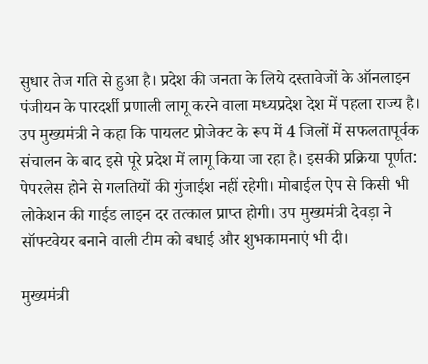सुधार तेज गति से हुआ है। प्रदेश की जनता के लिये दस्तावेजों के ऑनलाइन पंजीयन के पारदर्शी प्रणाली लागू करने वाला मध्यप्रदेश देश में पहला राज्य है। उप मुख्यमंत्री ने कहा कि पायलट प्रोजेक्ट के रूप में 4 जिलों में सफलतापूर्वक संचालन के बाद इसे पूरे प्रदेश में लागू किया जा रहा है। इसकी प्रक्रिया पूर्णत: पेपरलेस होने से गलतियों की गुंजाईश नहीं रहेगी। मोबाईल ऐप से किसी भी लोकेशन की गाईड लाइन दर तत्काल प्राप्त होगी। उप मुख्यमंत्री देवड़ा ने सॉफ्टवेयर बनाने वाली टीम को बधाई और शुभकामनाएं भी दी।

मुख्यमंत्री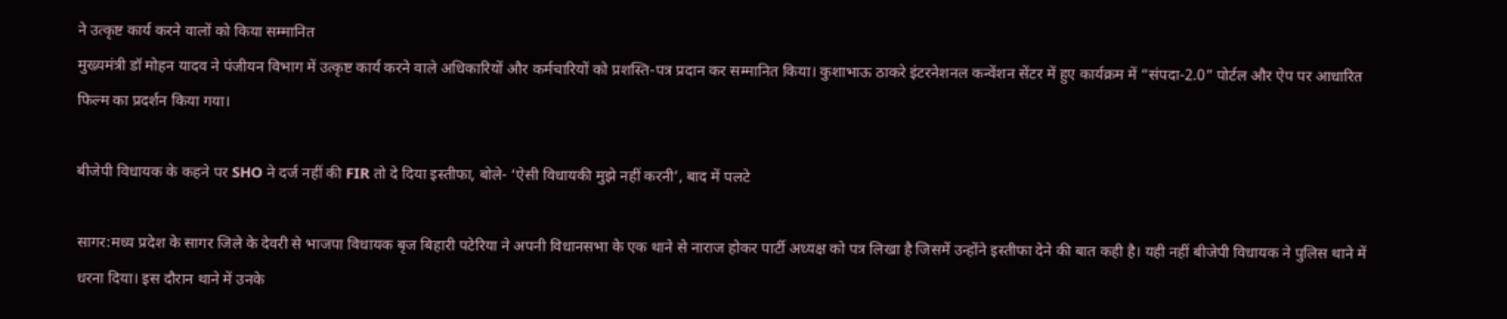ने उत्कृष्ट कार्य करने वालों को किया सम्मानित
मुख्यमंत्री डॉ मोहन यादव ने पंजीयन विभाग में उत्कृष्ट कार्य करने वाले अधिकारियों और कर्मचारियों को प्रशस्ति-पत्र प्रदान कर सम्मानित किया। कुशाभाऊ ठाकरे इंटरनेशनल कन्वेंशन सेंटर में हुए कार्यक्रम में “संपदा-2.0” पोर्टल और ऐप पर आधारित फिल्म का प्रदर्शन किया गया।

बीजेपी विधायक के कहने पर SHO ने दर्ज नहीं की FIR तो दे दिया इस्तीफा, बोले- ‘ऐसी विधायकी मुझे नहीं करनी’, बाद में पलटे

सागर:मध्य प्रदेश के सागर जिले के देवरी से भाजपा विधायक बृज बिहारी पटेरिया ने अपनी विधानसभा के एक थाने से नाराज होकर पार्टी अध्यक्ष को पत्र लिखा है जिसमें उन्होंने इस्तीफा देने की बात कही है। यही नहीं बीजेपी विधायक ने पुलिस थाने में धरना दिया। इस दौरान थाने में उनके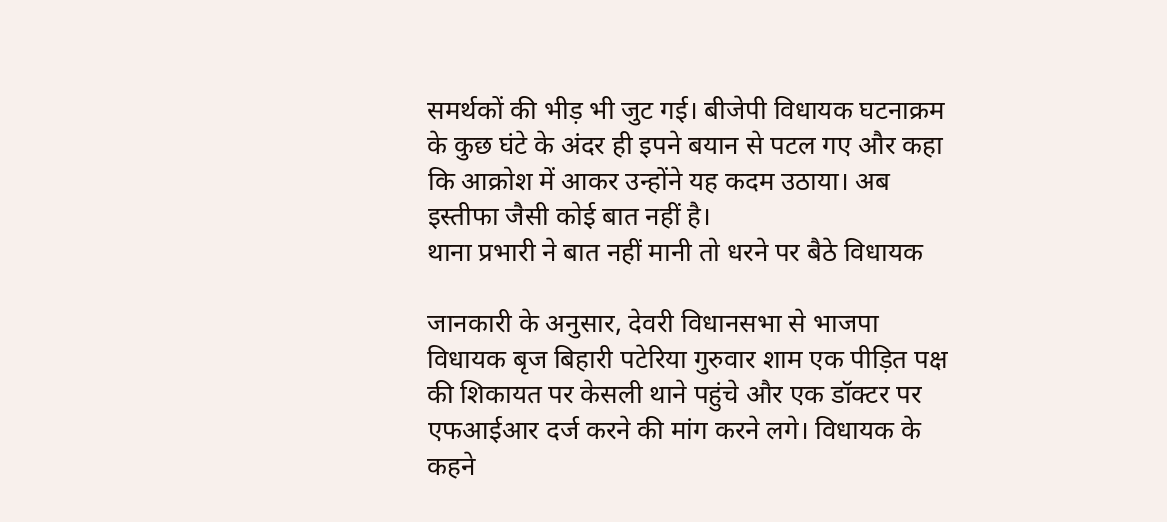समर्थकों की भीड़ भी जुट गई। बीजेपी विधायक घटनाक्रम के कुछ घंटे के अंदर ही इपने बयान से पटल गए और कहा कि आक्रोश में आकर उन्होंने यह कदम उठाया। अब इस्तीफा जैसी कोई बात नहीं है।
थाना प्रभारी ने बात नहीं मानी तो धरने पर बैठे विधायक

जानकारी के अनुसार, देवरी विधानसभा से भाजपा विधायक बृज बिहारी पटेरिया गुरुवार शाम एक पीड़ित पक्ष की शिकायत पर केसली थाने पहुंचे और एक डॉक्टर पर एफआईआर दर्ज करने की मांग करने लगे। विधायक के कहने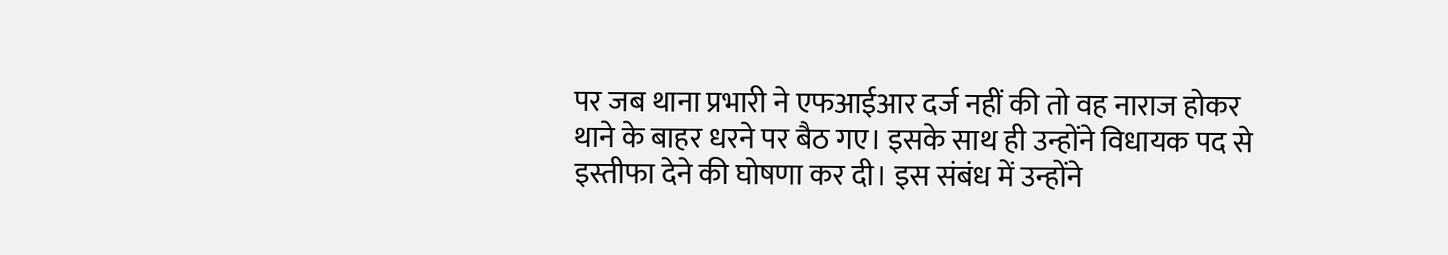पर जब थाना प्रभारी ने एफआईआर दर्ज नहीं की तो वह नाराज होकर थाने के बाहर धरने पर बैठ गए। इसके साथ ही उन्होंने विधायक पद से इस्तीफा देने की घोषणा कर दी। इस संबंध में उन्होंने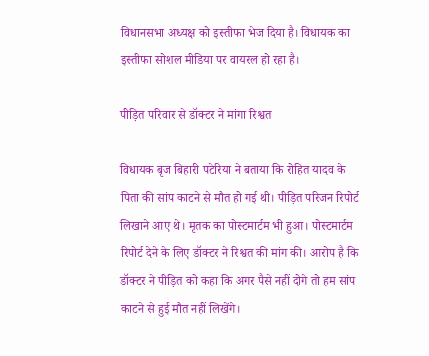विधानसभा अध्यक्ष को इस्तीफा भेज दिया है। विधायक का इस्तीफा सोशल मीडिया पर वायरल हो रहा है।

पीड़ित परिवार से डॉक्टर ने मांगा रिश्वत

विधायक बृज बिहारी पटेरिया ने बताया कि रोहित यादव के पिता की सांप काटने से मौत हो गई थी। पीड़ित परिजन रिपोर्ट लिखाने आए थे। मृतक का पोस्टमार्टम भी हुआ। पोस्टमार्टम रिपोर्ट देने के लिए डॉक्टर ने रिश्वत की मांग की। आरोप है कि डॉक्टर ने पीड़ित को कहा कि अगर पैसे नहीं दोगे तो हम सांप काटने से हुई मौत नहीं लिखेंगे।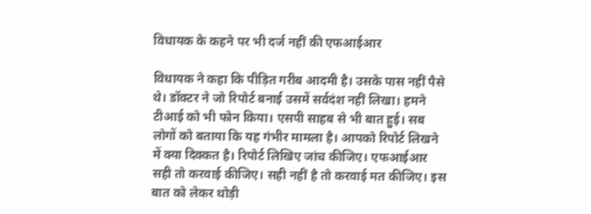विधायक के कहने पर भी दर्ज नहीं की एफआईआर

विधायक ने कहा कि पीड़ित गरीब आदमी है। उसके पास नहीं पैसे थे। डॉक्टर ने जो रिपोर्ट बनाई उसमें सर्वदंश नहीं लिखा। हमने टीआई को भी फोन किया। एसपी साहब से भी बात हुई। सब लोगों को बताया कि यह गंभीर मामला है। आपको रिपोर्ट लिखने में क्या दिक्कत है। रिपोर्ट लिखिए जांच कीजिए। एफआईआर सही तो करवाई कीजिए। सही नहीं है तो करवाई मत कीजिए। इस बात को लेकर थोड़ी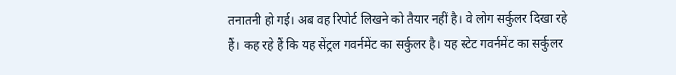तनातनी हो गई। अब वह रिपोर्ट लिखने को तैयार नहीं है। वे लोग सर्कुलर दिखा रहे हैं। कह रहे हैं कि यह सेंट्रल गवर्नमेंट का सर्कुलर है। यह स्टेट गवर्नमेंट का सर्कुलर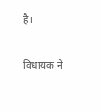है।

विधायक ने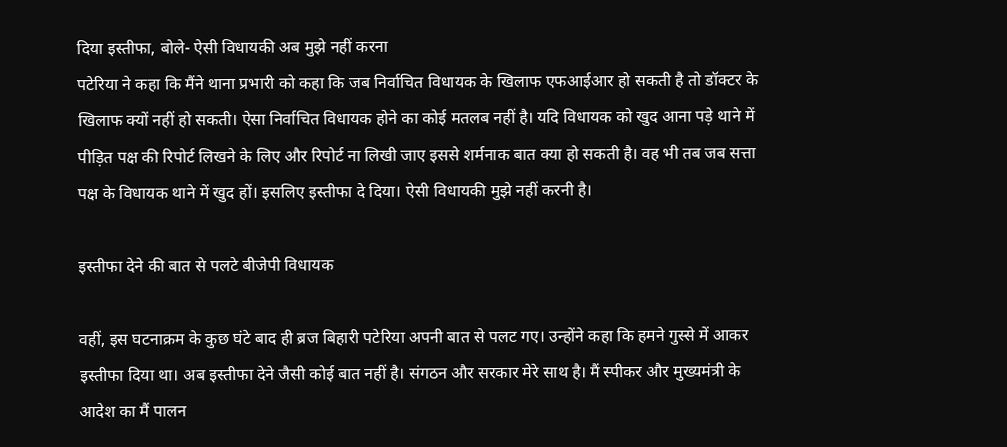दिया इस्तीफा, बोले- ऐसी विधायकी अब मुझे नहीं करना
पटेरिया ने कहा कि मैंने थाना प्रभारी को कहा कि जब निर्वाचित विधायक के खिलाफ एफआईआर हो सकती है तो डॉक्टर के खिलाफ क्यों नहीं हो सकती। ऐसा निर्वाचित विधायक होने का कोई मतलब नहीं है। यदि विधायक को खुद आना पड़े थाने में पीड़ित पक्ष की रिपोर्ट लिखने के लिए और रिपोर्ट ना लिखी जाए इससे शर्मनाक बात क्या हो सकती है। वह भी तब जब सत्ता पक्ष के विधायक थाने में खुद हों। इसलिए इस्तीफा दे दिया। ऐसी विधायकी मुझे नहीं करनी है।

इस्तीफा देने की बात से पलटे बीजेपी विधायक

वहीं, इस घटनाक्रम के कुछ घंटे बाद ही ब्रज बिहारी पटेरिया अपनी बात से पलट गए। उन्होंने कहा कि हमने गुस्से में आकर इस्तीफा दिया था। अब इस्तीफा देने जैसी कोई बात नहीं है। संगठन और सरकार मेरे साथ है। मैं स्पीकर और मुख्यमंत्री के आदेश का मैं पालन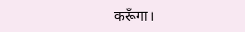करूँगा।